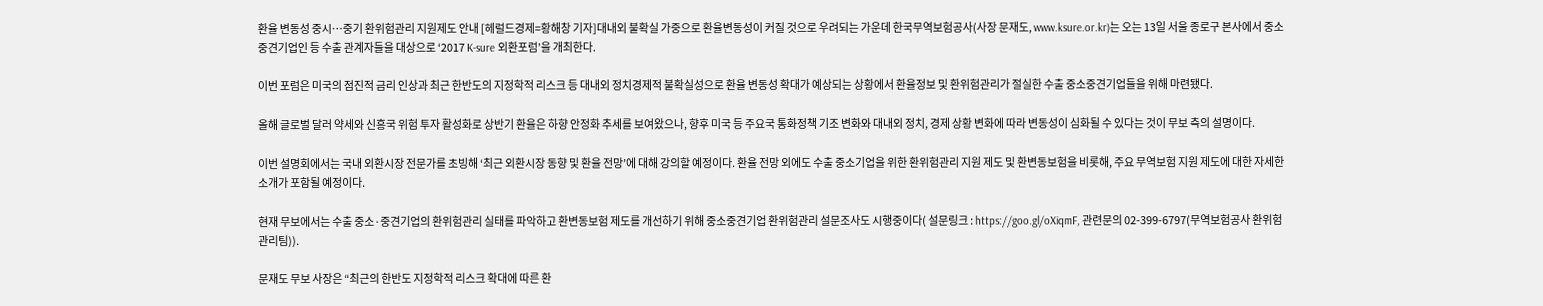환율 변동성 중시…중기 환위험관리 지원제도 안내 [헤럴드경제=황해창 기자]대내외 불확실 가중으로 환율변동성이 커질 것으로 우려되는 가운데 한국무역보험공사(사장 문재도, www.ksure.or.kr)는 오는 13일 서울 종로구 본사에서 중소중견기업인 등 수출 관계자들을 대상으로 ‘2017 K-sure 외환포럼’을 개최한다.

이번 포럼은 미국의 점진적 금리 인상과 최근 한반도의 지정학적 리스크 등 대내외 정치경제적 불확실성으로 환율 변동성 확대가 예상되는 상황에서 환율정보 및 환위험관리가 절실한 수출 중소중견기업들을 위해 마련됐다.

올해 글로벌 달러 약세와 신흥국 위험 투자 활성화로 상반기 환율은 하향 안정화 추세를 보여왔으나, 향후 미국 등 주요국 통화정책 기조 변화와 대내외 정치, 경제 상황 변화에 따라 변동성이 심화될 수 있다는 것이 무보 측의 설명이다.

이번 설명회에서는 국내 외환시장 전문가를 초빙해 ‘최근 외환시장 동향 및 환율 전망’에 대해 강의할 예정이다. 환율 전망 외에도 수출 중소기업을 위한 환위험관리 지원 제도 및 환변동보험을 비롯해, 주요 무역보험 지원 제도에 대한 자세한 소개가 포함될 예정이다.

현재 무보에서는 수출 중소·중견기업의 환위험관리 실태를 파악하고 환변동보험 제도를 개선하기 위해 중소중견기업 환위험관리 설문조사도 시행중이다( 설문링크 : https://goo.gl/oXiqmF, 관련문의 02-399-6797(무역보험공사 환위험관리팀)).

문재도 무보 사장은 “최근의 한반도 지정학적 리스크 확대에 따른 환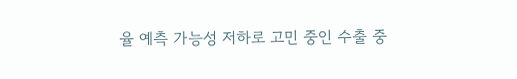율 예측 가능성 저하로 고민 중인 수출 중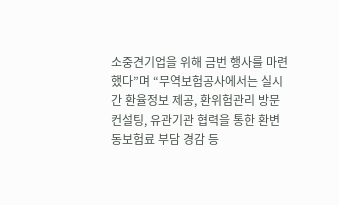소중견기업을 위해 금번 행사를 마련했다”며 “무역보험공사에서는 실시간 환율정보 제공, 환위험관리 방문 컨설팅, 유관기관 협력을 통한 환변동보험료 부담 경감 등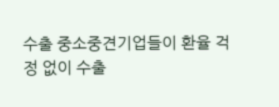수출 중소중견기업들이 환율 걱정 없이 수출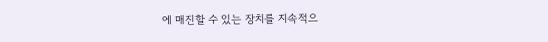에 매진할 수 있는 장치를 지속적으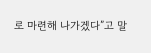로 마련해 나가겠다”고 말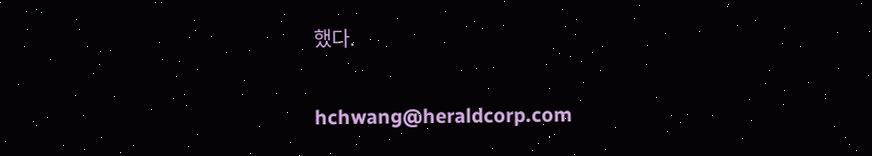했다.


hchwang@heraldcorp.com